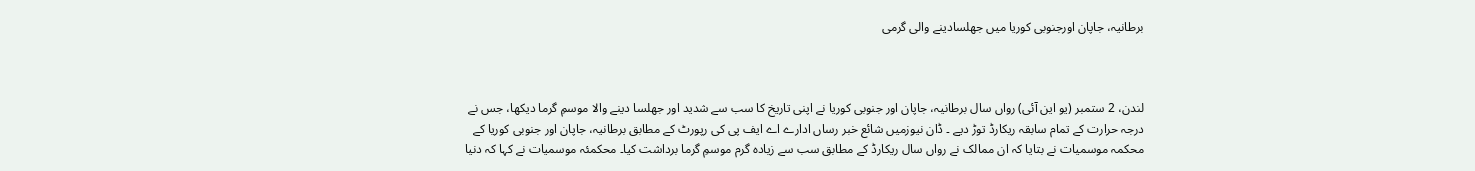برطانیہ، جاپان اورجنوبی کوریا میں جھلسادینے والی گرمی



لندن، 2 ستمبر (یو این آئی) رواں سال برطانیہ، جاپان اور جنوبی کوریا نے اپنی تاریخ کا سب سے شدید اور جھلسا دینے والا موسمِ گرما دیکھا، جس نے درجہ حرارت کے تمام سابقہ ریکارڈ توڑ دیے ۔ ڈان نیوزمیں شائع خبر رساں ادارے اے ایف پی کی رپورٹ کے مطابق برطانیہ، جاپان اور جنوبی کوریا کے محکمہ موسمیات نے بتایا کہ ان ممالک نے رواں سال ریکارڈ کے مطابق سب سے زیادہ گرم موسمِ گرما برداشت کیا۔ محکمئہ موسمیات نے کہا کہ دنیا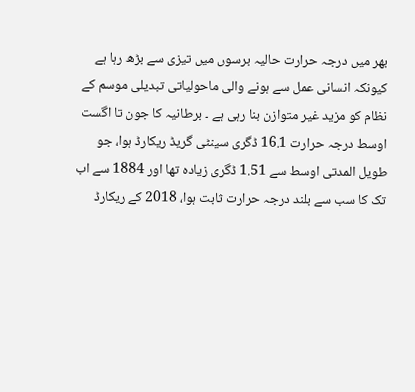بھر میں درجہ حرارت حالیہ برسوں میں تیزی سے بڑھ رہا ہے کیونکہ انسانی عمل سے ہونے والی ماحولیاتی تبدیلی موسم کے نظام کو مزید غیر متوازن بنا رہی ہے ۔ برطانیہ کا جون تا اگست اوسط درجہ حرارت 16.1 ڈگری سینٹی گریڈ ریکارڈ ہوا، جو طویل المدتی اوسط سے 1.51 ڈگری زیادہ تھا اور 1884 سے اب تک کا سب سے بلند درجہ حرارت ثابت ہوا، 2018 کے ریکارڈ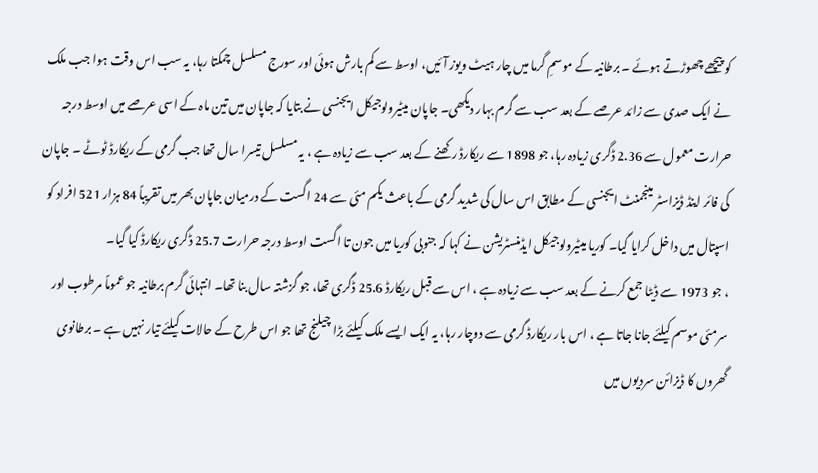کو پیچھے چھوڑتے ہوئے ۔ برطانیہ کے موسمِ گرما میں چار ہیٹ ویوز آئیں، اوسط سے کم بارش ہوئی اور سورج مسلسل چمکتا رہا، یہ سب اس وقت ہوا جب ملک نے ایک صدی سے زائد عرصے کے بعد سب سے گرم بہار دیکھی۔ جاپان میٹیرولوجیکل ایجنسی نے بتایا کہ جاپان میں تین ماہ کے اسی عرصے میں اوسط درجہ حرارت معمول سے 2.36 ڈگری زیادہ رہا، جو 1898 سے ریکارڈ رکھنے کے بعد سب سے زیادہ ہے ، یہ مسلسل تیسرا سال تھا جب گرمی کے ریکارڈ ٹوٹے ۔ جاپان کی فائر اینڈ ڈیزاسٹر مینجمنٹ ایجنسی کے مطابق اس سال کی شدید گرمی کے باعث یکم مئی سے 24 اگست کے درمیان جاپان بھر میں تقریباً 84 ہزار 521 افراد کو اسپتال میں داخل کرایا گیا۔ کوریا میٹیرولوجیکل ایڈمنسٹریشن نے کہا کہ جنوبی کوریا میں جون تا اگست اوسط درجہ حرارت 25.7 ڈگری ریکارڈ کیا گیا۔
، جو 1973 سے ڈیٹا جمع کرنے کے بعد سب سے زیادہ ہے ، اس سے قبل ریکارڈ 25.6 ڈگری تھا، جو گزشتہ سال بنا تھا۔ انتہائی گرم برطانیہ جو عموماً مرطوب اور سرمئی موسم کیلئے جانا جاتا ہے ، اس بار ریکارڈ گرمی سے دوچار رہا، یہ ایک ایسے ملک کیلئے بڑا چیلنج تھا جو اس طرح کے حالات کیلئے تیار نہیں ہے ۔ برطانوی گھروں کا ڈیزائن سردیوں میں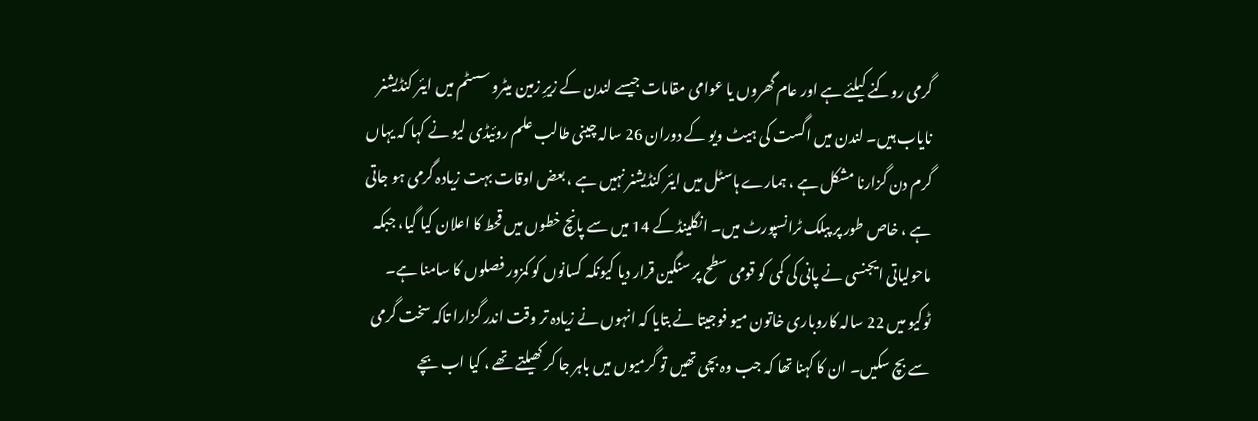گرمی روکنے کیلئے ہے اور عام گھروں یا عوامی مقامات جیسے لندن کے زیرِ زمین میٹرو سسٹم میں ایئر کنڈیشنر نایاب ہیں۔ لندن میں اگست کی ہیٹ ویو کے دوران 26 سالہ چینی طالب علم روئیڈی لیو نے کہا کہ یہاں گرم دن گزارنا مشکل ہے ، ہمارے ہاسٹل میں ایئر کنڈیشنر نہیں ہے ، بعض اوقات بہت زیادہ گرمی ہو جاتی ہے ، خاص طور پر پبلک ٹرانسپورٹ میں۔ انگلینڈ کے 14 میں سے پانچ خطوں میں قحط کا اعلان کیا گیا، جبکہ ماحولیاتی ایجنسی نے پانی کی کمی کو قومی سطح پر سنگین قرار دیا کیونکہ کسانوں کو کمزور فصلوں کا سامنا ہے۔
ٹوکیو میں 22 سالہ کاروباری خاتون میو فوجیتا نے بتایا کہ انہوں نے زیادہ تر وقت اندر گزارا تاکہ سخت گرمی سے بچ سکیں۔ ان کا کہنا تھا کہ جب وہ بچی تھیں تو گرمیوں میں باہر جا کر کھیلتے تھے ، کیا اب بچے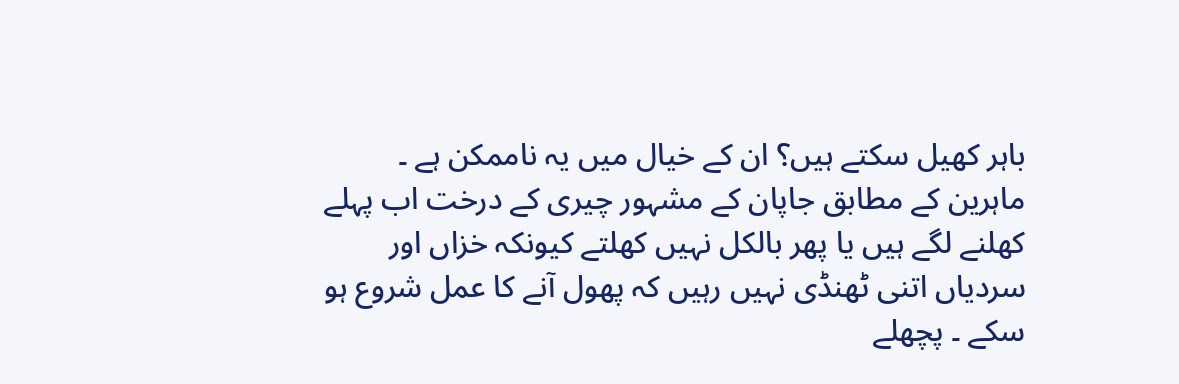باہر کھیل سکتے ہیں؟ ان کے خیال میں یہ ناممکن ہے ۔ ماہرین کے مطابق جاپان کے مشہور چیری کے درخت اب پہلے کھلنے لگے ہیں یا پھر بالکل نہیں کھلتے کیونکہ خزاں اور سردیاں اتنی ٹھنڈی نہیں رہیں کہ پھول آنے کا عمل شروع ہو سکے ۔ پچھلے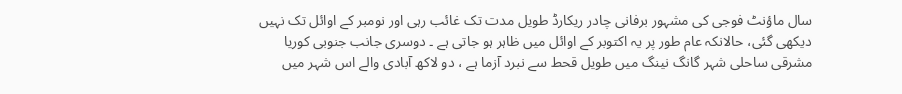سال ماؤنٹ فوجی کی مشہور برفانی چادر ریکارڈ طویل مدت تک غائب رہی اور نومبر کے اوائل تک نہیں دیکھی گئی، حالانکہ عام طور پر یہ اکتوبر کے اوائل میں ظاہر ہو جاتی ہے ۔ دوسری جانب جنوبی کوریا مشرقی ساحلی شہر گانگ نینگ میں طویل قحط سے نبرد آزما ہے ، دو لاکھ آبادی والے اس شہر میں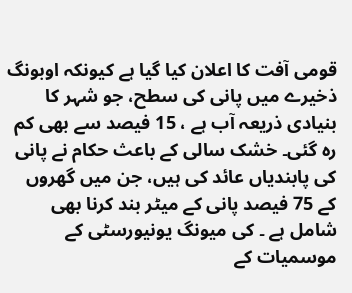قومی آفت کا اعلان کیا گیا ہے کیونکہ اوبونگ ذخیرے میں پانی کی سطح، جو شہر کا بنیادی ذریعہ آب ہے ، 15 فیصد سے بھی کم رہ گئی۔ خشک سالی کے باعث حکام نے پانی کی پابندیاں عائد کی ہیں، جن میں گھروں کے 75 فیصد پانی کے میٹر بند کرنا بھی شامل ہے ۔ کی میونگ یونیورسٹی کے موسمیات کے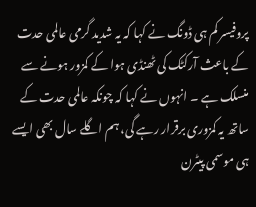پروفیسر کم ہی ڈونگ نے کہا کہ یہ شدید گرمی عالمی حدت کے باعث آرکٹک کی ٹھنڈی ہوا کے کمزور ہونے سے منسلک ہے ۔ انہوں نے کہا کہ چونکہ عالمی حدت کے ساتھ یہ کمزوری برقرار رہے گی، ہم اگلے سال بھی ایسے ہی موسمی پیٹرن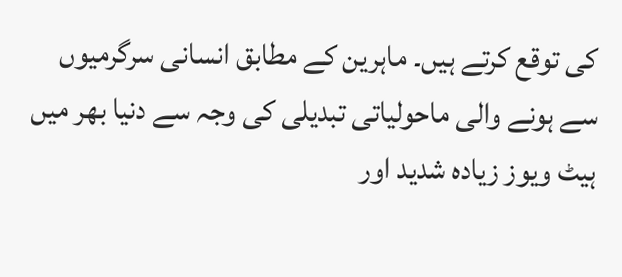کی توقع کرتے ہیں۔ ماہرین کے مطابق انسانی سرگرمیوں سے ہونے والی ماحولیاتی تبدیلی کی وجہ سے دنیا بھر میں ہیٹ ویوز زیادہ شدید اور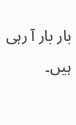بار بار آ رہی ہیں۔